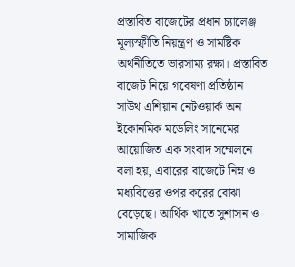প্রস্তাবিত বাজেটের প্রধান চ্যালেঞ্জ মূল্যস্ফীতি নিয়ন্ত্রণ ও সামষ্টিক অর্থনীতিতে ভারসাম্য রক্ষা। প্রস্তাবিত বাজেট নিয়ে গবেষণা প্রতিষ্ঠান সাউথ এশিয়ান নেটওয়ার্ক অন ইকোনমিক মডেলিং সানেমের আয়োজিত এক সংবাদ সম্মেলনে বলা হয়, এবারের বাজেটে নিম্ন ও মধ্যবিত্তের ওপর করের বোঝা বেড়েছে। আর্থিক খাতে সুশাসন ও সামাজিক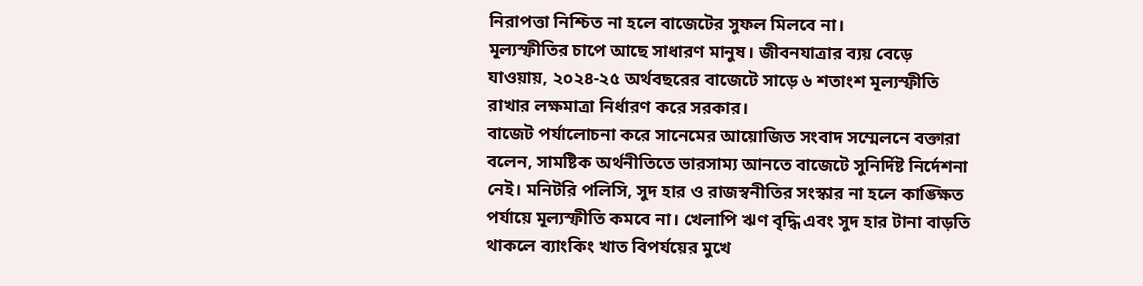নিরাপত্তা নিশ্চিত না হলে বাজেটের সুফল মিলবে না।
মূল্যস্ফীতির চাপে আছে সাধারণ মানুষ। জীবনযাত্রার ব্যয় বেড়ে যাওয়ায়, ২০২৪-২৫ অর্থবছরের বাজেটে সাড়ে ৬ শতাংশ মূল্যস্ফীতি রাখার লক্ষমাত্রা নির্ধারণ করে সরকার।
বাজেট পর্যালোচনা করে সানেমের আয়োজিত সংবাদ সম্মেলনে বক্তারা বলেন, সামষ্টিক অর্থনীতিতে ভারসাম্য আনতে বাজেটে সুনির্দিষ্ট নির্দেশনা নেই। মনিটরি পলিসি, সুদ হার ও রাজস্বনীতির সংস্কার না হলে কাঙ্ক্ষিত পর্যায়ে মূল্যস্ফীতি কমবে না। খেলাপি ঋণ বৃদ্ধি এবং সুদ হার টানা বাড়তি থাকলে ব্যাংকিং খাত বিপর্যয়ের মুখে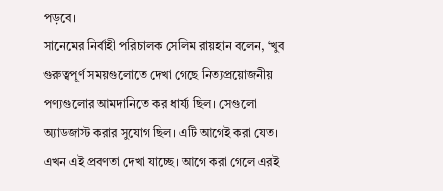পড়বে।
সানেমের নির্বাহী পরিচালক সেলিম রায়হান বলেন, ‘খুব গুরুত্বপূর্ণ সময়গুলোতে দেখা গেছে নিত্যপ্রয়োজনীয় পণ্যগুলোর আমদানিতে কর ধার্য্য ছিল। সেগুলো অ্যাডজাস্ট করার সুযোগ ছিল। এটি আগেই করা যেত। এখন এই প্রবণতা দেখা যাচ্ছে। আগে করা গেলে এরই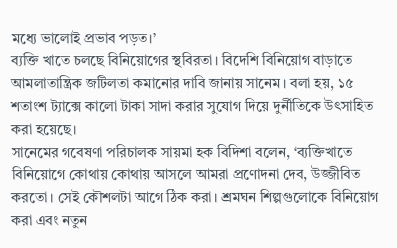মধ্যে ভালোই প্রভাব পড়ত।’
ব্যক্তি খাতে চলছে বিনিয়োগের স্থবিরতা। বিদেশি বিনিয়োগ বাড়াতে আমলাতান্ত্রিক জটিলতা কমানোর দাবি জানায় সানেম। বলা হয়, ১৫ শতাংশ ট্যাক্সে কালো টাকা সাদা করার সুযোগ দিয়ে দুর্নীতিকে উৎসাহিত করা হয়েছে।
সানেমের গবেষণা পরিচালক সায়মা হক বিদিশা বলেন, ‘ব্যক্তিখাতে বিনিয়োগে কোথায় কোথায় আসলে আমরা প্রণোদনা দেব, উজ্জীবিত করতো। সেই কৌশলটা আগে ঠিক করা। শ্রমঘন শিল্পগুলোকে বিনিয়োগ করা এবং নতুন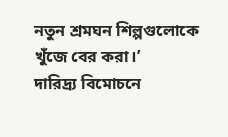নতুন শ্রমঘন শিল্পগুলোকে খুঁজে বের করা।’
দারিদ্র্য বিমোচনে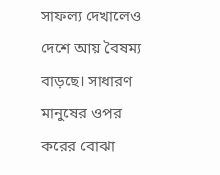সাফল্য দেখালেও দেশে আয় বৈষম্য বাড়ছে। সাধারণ মানুষের ওপর করের বোঝা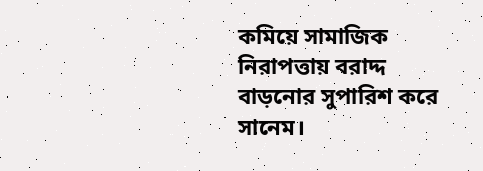কমিয়ে সামাজিক নিরাপত্তায় বরাদ্দ বাড়নোর সুপারিশ করে সানেম।